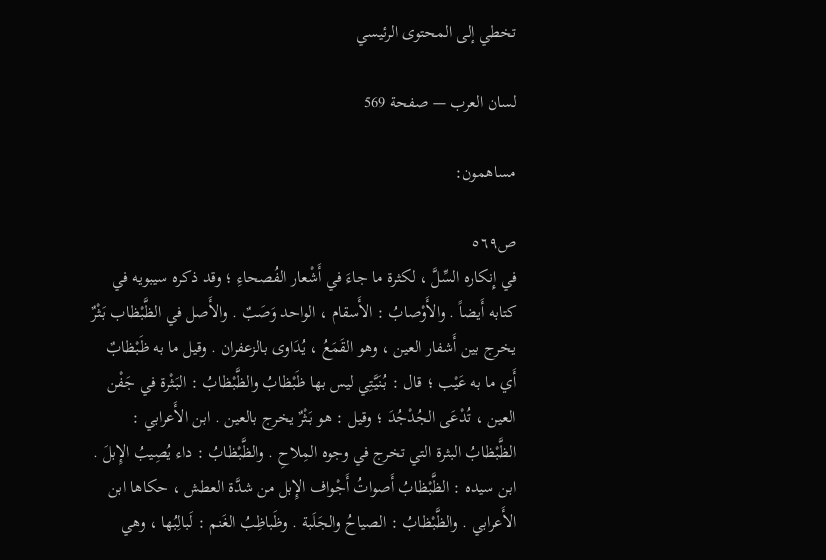تخطي إلى المحتوى الرئيسي

لسان العرب — صفحة 569

مساهمون:

ص٥٦٩
في إِنكاره السِّلَّ ، لكثرة ما جاءَ في أَشْعار الفُصحاءِ ؛ وقد ذكره سيبويه في كتابه أَيضاً . والأَوْصابُ : الأَسقام ، الواحد وَصَبٌ . والأَصل في الظَّبْظاب بَثْرٌ يخرج بين أَشفار العين ، وهو القَمَعُ ، يُدَاوى بالزعفران . وقيل ما به ظَبْظابٌ أَي ما به عَيْب ؛ قال : بُنَيَّتِي ليس بها ظَبْظابُ والظَّبْظابُ : البَثْرة في جَفْن العين ، تُدْعَى الجُدْجُدَ ؛ وقيل : هو بَثْرٌ يخرج بالعين . ابن الأَعرابي : الظَّبْظابُ البثرة التي تخرج في وجوه المِلاحِ . والظَّبْظابُ : داء يُصِيبُ الإِبلَ . ابن سيده : الظَّبْظابُ أَصواتُ أَجْواف الإِبل من شدَّة العطش ، حكاها ابن الأَعرابي . والظَّبْظابُ : الصياحُ والجَلَبة . وظَباظِبُ الغَنم : لَبالِبُها ، وهي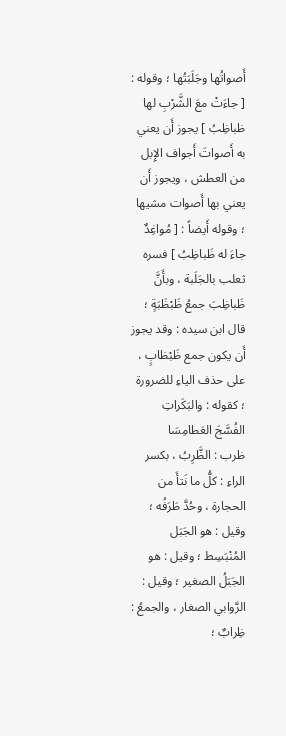أَصواتُها وجَلَبَتُها ؛ وقوله : [ جاءَتْ معَ الشَّرْبِ لها ظباظِبُ ] يجوز أَن يعني به أَصواتَ أَجواف الإِبل من العطش ، ويجوز أَن يعني بها أَصوات مشيها ؛ وقوله أَيضاً : [ مُواغِدٌ جاءَ له ظَباظِبُ ] فسره ثعلب بالجَلَبة ، وبأَنَّ ظَباظِبَ جمعُ ظَبْظَبَةٍ ؛ قال ابن سيده : وقد يجوز أَن يكون جمع ظَبْظابٍ ، على حذف الياءِ للضرورة ؛ كقوله : والبَكَراتِ الفُسَّجَ العَطامِسَا
ظرب : الظَّرِبُ ، بكسر الراءِ : كلُّ ما نَتأَ من الحجارة ، وحُدَّ طَرَفُه ؛ وقيل : هو الجَبَل المُنْبَسِط ؛ وقيل : هو الجَبَلُ الصغير ؛ وقيل : الرَّوابي الصغار ، والجمعُ : ظِرابٌ ؛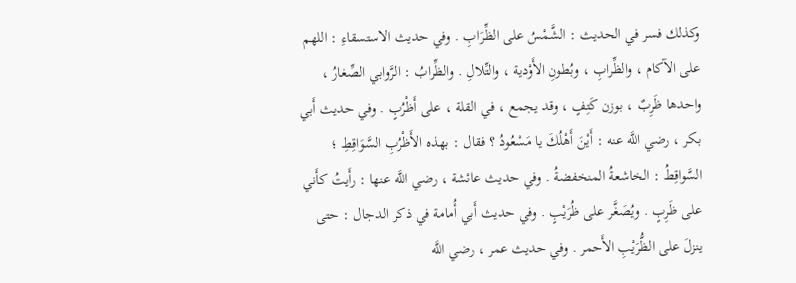وكذلك فسر في الحديث : الشَّمْسُ على الظِّرَابِ . وفي حديث الاستسقاءِ : اللهم على الآكام ، والظِّرابِ ، وبُطونِ الأَوْدية ، والتِّلالِ . والظِّرابُ : الرَّوابي الصِّغارُ ، واحدها ظَرِبٌ ، بوزن كَتِفٍ ، وقد يجمع ، في القلة ، على أَظْرُبٍ . وفي حديث أَبي بكر ، رضي اللَّه عنه : أَيْنَ أَهْلُكَ يا مَسْعُودُ ؟ فقال : بهذه الأَظْرُبِ السَّوَاقِطِ ؛ السَّواقِطُ : الخاشعةُ المنخفضةُ . وفي حديث عائشة ، رضي اللَّه عنها : رأَيتُ كأَني على ظَرِبٍ . ويُصَغَّر على ظُرَيْبٍ . وفي حديث أَبي أُمامة في ذكر الدجال : حتى ينزلَ على الظُّرَيْبِ الأَحمر . وفي حديث عمر ، رضي اللَّه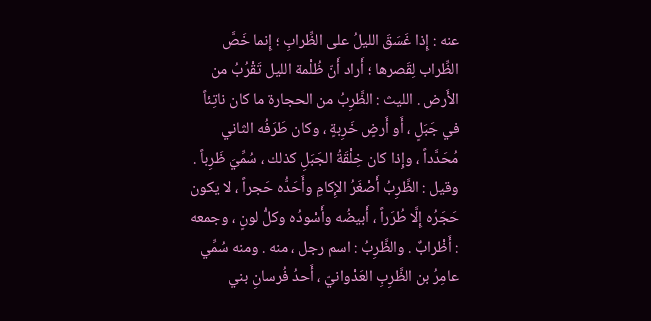عنه : إِذا غَسَقَ الليلُ على الظِّرابِ ؛ إِنما خَصَّ الظِّراب لِقَصرها ؛ أَراد أَنّ ظُلْمة الليل تَقْرُبُ من الأَرض . الليث : الظَّرِبُ من الحجارة ما كان ناتِئاً في جَبَلٍ ، أَو أَرضٍ خَرِبةٍ ، وكان طَرَفُه الثاني مُحَدَّداً ، وإِذا كان خِلْقَةُ الجَبَلِ كذلك ، سُمِّيَ ظَرِباً . وقيل : الظَّرِبُ أَصْغَرُ الإِكامِ وأَحَدُّه حَجراً ، لا يكون حَجَرُه إِلَّا طُرَراً ، أَبيضُه وأَسْودُه وكلُّ لونٍ ، وجمعه : أَظْرابٌ . والظَّرِبُ : اسم رجل ، منه . ومنه سُمِّي عامِرُ بن الظَّرِبِ العَدْوانيّ ، أَحدُ فُرسانِ بني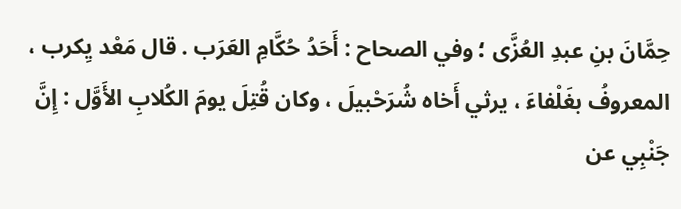حِمَّانَ بنِ عبدِ العُزَّى ؛ وفي الصحاح : أَحَدُ حُكَّامِ العَرَب . قال مَعْد يِكرب ، المعروفُ بغَلْفاءَ ، يرثي أَخاه شُرَحْبيلَ ، وكان قُتِلَ يومَ الكُلابِ الأَوَّل : إِنَّ جَنْبِي عن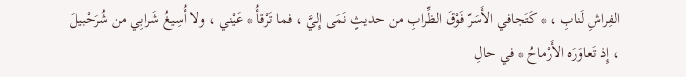الفِراشِ لَنابِ ، * كَتَجافي الأَسَرّ فَوْقَ الظِّرابِ من حديثٍ نَمَى إِليَّ ، فما تَرْقأُ * عَيْني ، ولا أُسِيغُ شَرابِي من شُرَحْبيلَ ، إِذ تَعاوَرَه الأَرْماحُ * في حالِ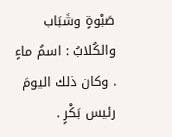صَبْوةٍ وشَبَاب والكُلابُ : اسمُ ماءٍ . وكان ذلك اليومَ رئيس بَكْرٍ .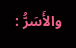والأَسَرُّ :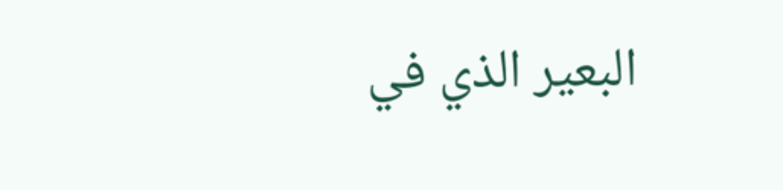البعير الذي في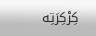كِرْكِرَتِه